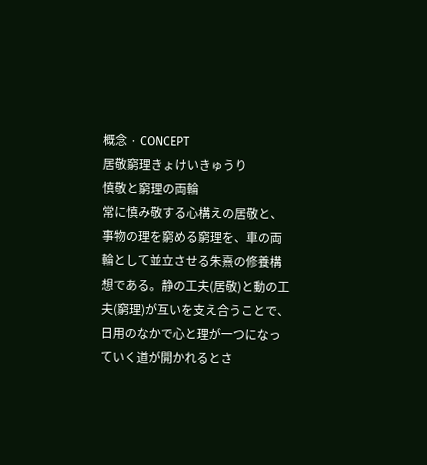概念 · CONCEPT
居敬窮理きょけいきゅうり
慎敬と窮理の両輪
常に慎み敬する心構えの居敬と、事物の理を窮める窮理を、車の両輪として並立させる朱熹の修養構想である。静の工夫(居敬)と動の工夫(窮理)が互いを支え合うことで、日用のなかで心と理が一つになっていく道が開かれるとさ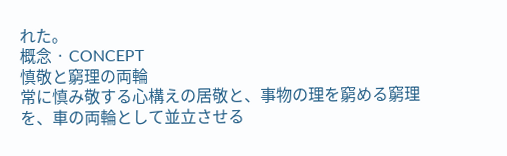れた。
概念 · CONCEPT
慎敬と窮理の両輪
常に慎み敬する心構えの居敬と、事物の理を窮める窮理を、車の両輪として並立させる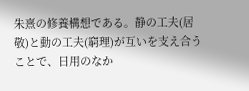朱熹の修養構想である。静の工夫(居敬)と動の工夫(窮理)が互いを支え合うことで、日用のなか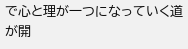で心と理が一つになっていく道が開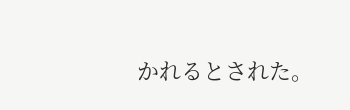かれるとされた。